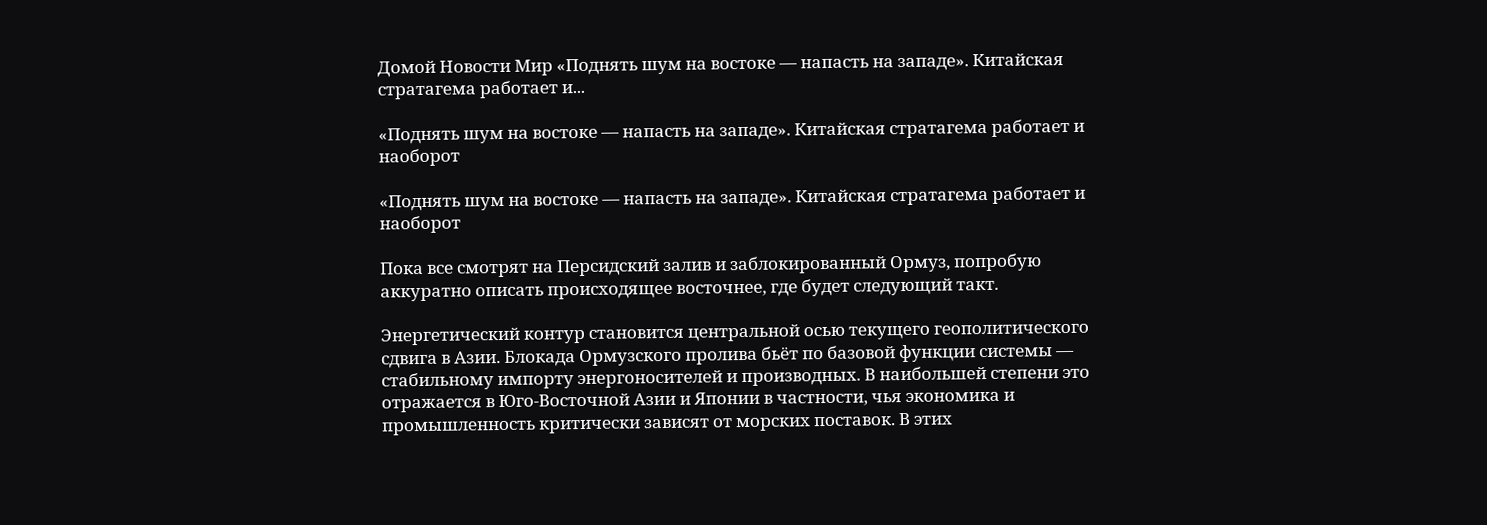Домой Новости Мир «Поднять шум на востоке — напасть на западе». Китайская стратагема работает и...

«Поднять шум на востоке — напасть на западе». Китайская стратагема работает и наоборот

«Поднять шум на востоке — напасть на западе». Китайская стратагема работает и наоборот

Пока все смотрят на Персидский залив и заблокированный Ормуз, попробую аккуратно описать происходящее восточнее, где будет следующий такт.

Энергетический контур становится центральной осью текущего геополитического сдвига в Азии. Блокада Ормузского пролива бьёт по базовой функции системы — стабильному импорту энергоносителей и производных. В наибольшей степени это отражается в Юго-Восточной Азии и Японии в частности, чья экономика и промышленность критически зависят от морских поставок. В этих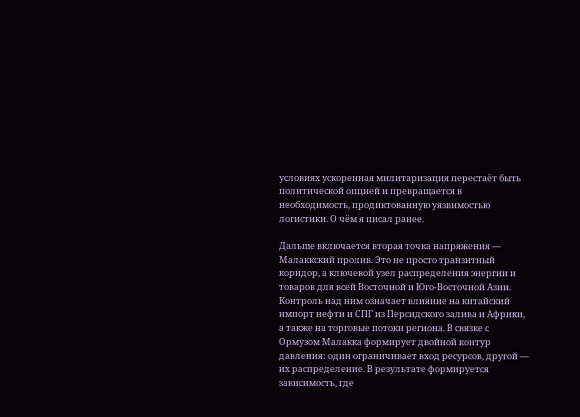условиях ускоренная милитаризация перестаёт быть политической опцией и превращается в необходимость, продиктованную уязвимостью логистики. О чём я писал ранее.

Дальше включается вторая точка напряжения — Малаккский пролив. Это не просто транзитный коридор, а ключевой узел распределения энергии и товаров для всей Восточной и Юго-Восточной Азии. Контроль над ним означает влияние на китайский импорт нефти и СПГ из Персидского залива и Африки, а также на торговые потоки региона. В связке с Ормузом Малакка формирует двойной контур давления: один ограничивает вход ресурсов, другой — их распределение. В результате формируется зависимость, где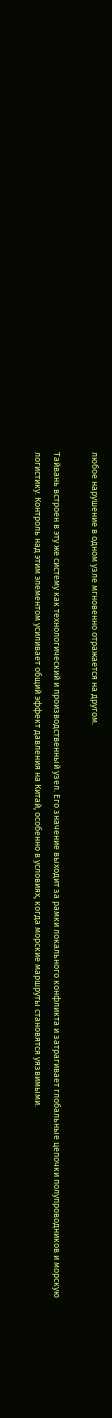любое нарушение в одном узле мгновенно отражается на другом.

Тайвань встроен в эту же систему как технологический и производственный узел. Его значение выходит за рамки локального конфликта и затрагивает глобальные цепочки полупроводников и морскую логистику. Контроль над этим элементом усиливает общий эффект давления на Китай, особенно в условиях, когда морские маршруты становятся уязвимыми.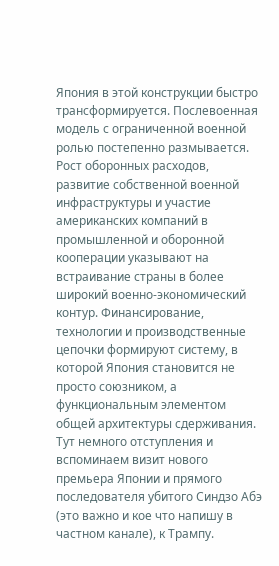Япония в этой конструкции быстро трансформируется. Послевоенная модель с ограниченной военной ролью постепенно размывается. Рост оборонных расходов, развитие собственной военной инфраструктуры и участие американских компаний в промышленной и оборонной кооперации указывают на встраивание страны в более широкий военно-экономический контур. Финансирование, технологии и производственные цепочки формируют систему, в которой Япония становится не просто союзником, а функциональным элементом общей архитектуры сдерживания. Тут немного отступления и вспоминаем визит нового премьера Японии и прямого последователя убитого Синдзо Абэ (это важно и кое что напишу в частном канале), к Трампу.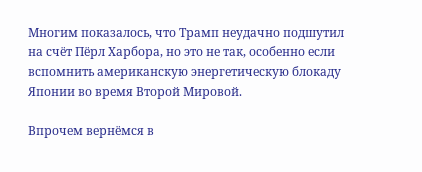Многим показалось, что Трамп неудачно подшутил на счёт Пёрл Харбора, но это не так, особенно если вспомнить американскую энергетическую блокаду Японии во время Второй Мировой.

Впрочем вернёмся в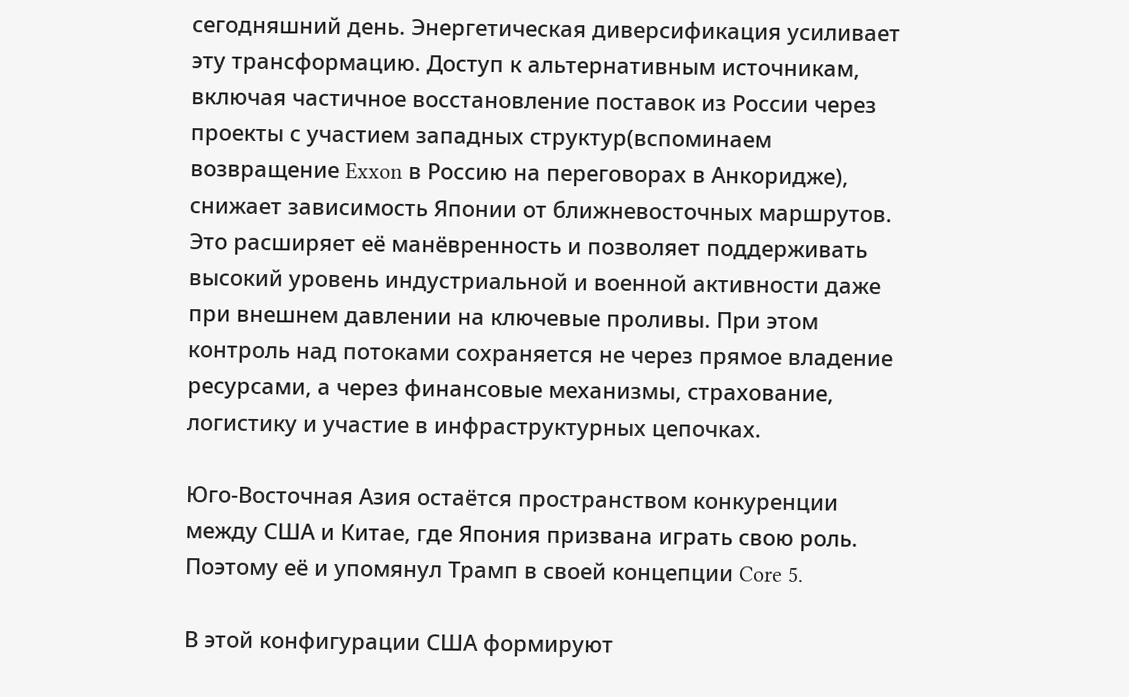сегодняшний день. Энергетическая диверсификация усиливает эту трансформацию. Доступ к альтернативным источникам, включая частичное восстановление поставок из России через проекты с участием западных структур(вспоминаем возвращение Exxon в Россию на переговорах в Анкоридже), снижает зависимость Японии от ближневосточных маршрутов. Это расширяет её манёвренность и позволяет поддерживать высокий уровень индустриальной и военной активности даже при внешнем давлении на ключевые проливы. При этом контроль над потоками сохраняется не через прямое владение ресурсами, а через финансовые механизмы, страхование, логистику и участие в инфраструктурных цепочках.

Юго-Восточная Азия остаётся пространством конкуренции между США и Китае, где Япония призвана играть свою роль. Поэтому её и упомянул Трамп в своей концепции Core 5.

В этой конфигурации США формируют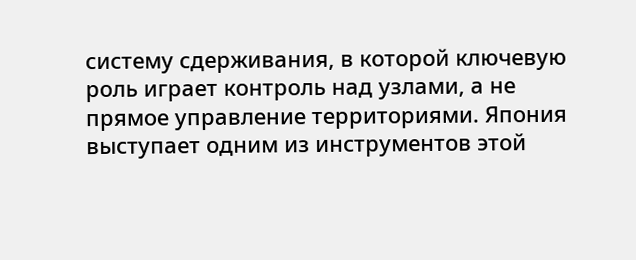систему сдерживания, в которой ключевую роль играет контроль над узлами, а не прямое управление территориями. Япония выступает одним из инструментов этой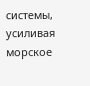системы, усиливая морское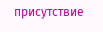присутствие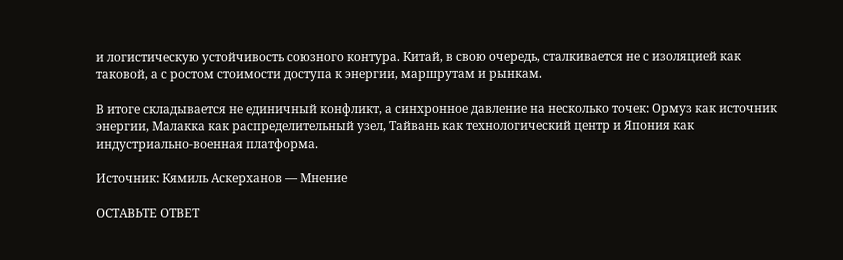и логистическую устойчивость союзного контура. Китай, в свою очередь, сталкивается не с изоляцией как таковой, а с ростом стоимости доступа к энергии, маршрутам и рынкам.

В итоге складывается не единичный конфликт, а синхронное давление на несколько точек: Ормуз как источник энергии, Малакка как распределительный узел, Тайвань как технологический центр и Япония как индустриально-военная платформа.

Источник: Кямиль Аскерханов — Мнение

ОСТАВЬТЕ ОТВЕТ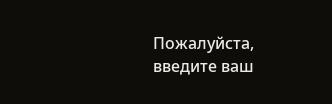Пожалуйста, введите ваш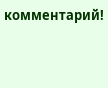комментарий!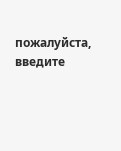пожалуйста, введите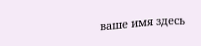ваше имя здесь